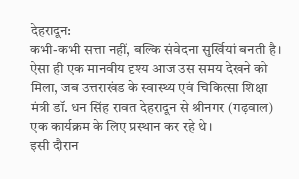देहरादून:
कभी-कभी सत्ता नहीं, बल्कि संवेदना सुर्खियां बनती है। ऐसा ही एक मानवीय दृश्य आज उस समय देखने को मिला, जब उत्तराखंड के स्वास्थ्य एवं चिकित्सा शिक्षा मंत्री डॉ. धन सिंह रावत देहरादून से श्रीनगर (गढ़वाल) एक कार्यक्रम के लिए प्रस्थान कर रहे थे।
इसी दौरान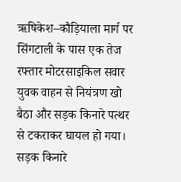ऋषिकेश–कौड़ियाला मार्ग पर सिंगटाली के पास एक तेज रफ्तार मोटरसाइकिल सवार युवक वाहन से नियंत्रण खो बैठा और सड़क किनारे पत्थर से टकराकर घायल हो गया। सड़क किनारे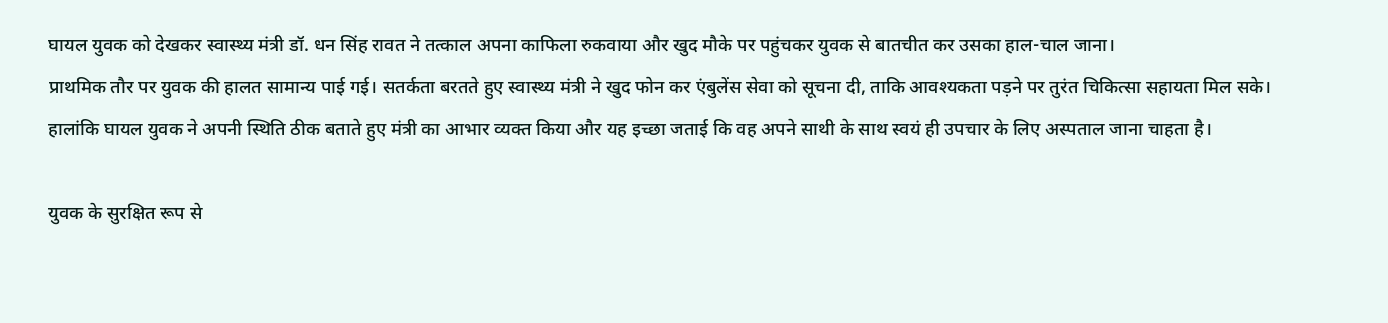घायल युवक को देखकर स्वास्थ्य मंत्री डॉ. धन सिंह रावत ने तत्काल अपना काफिला रुकवाया और खुद मौके पर पहुंचकर युवक से बातचीत कर उसका हाल-चाल जाना।
प्राथमिक तौर पर युवक की हालत सामान्य पाई गई। सतर्कता बरतते हुए स्वास्थ्य मंत्री ने खुद फोन कर एंबुलेंस सेवा को सूचना दी, ताकि आवश्यकता पड़ने पर तुरंत चिकित्सा सहायता मिल सके। हालांकि घायल युवक ने अपनी स्थिति ठीक बताते हुए मंत्री का आभार व्यक्त किया और यह इच्छा जताई कि वह अपने साथी के साथ स्वयं ही उपचार के लिए अस्पताल जाना चाहता है।

युवक के सुरक्षित रूप से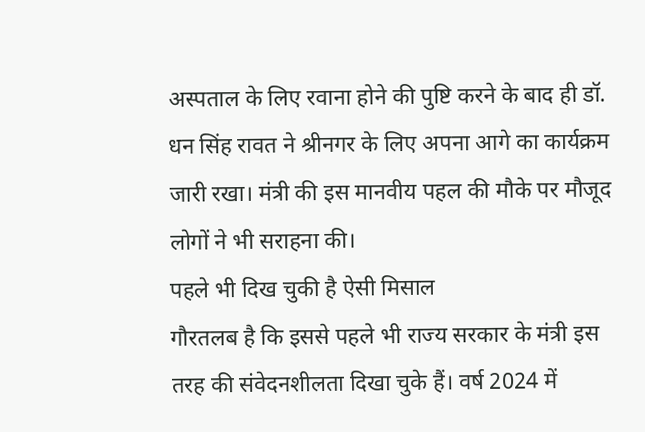अस्पताल के लिए रवाना होने की पुष्टि करने के बाद ही डॉ. धन सिंह रावत ने श्रीनगर के लिए अपना आगे का कार्यक्रम जारी रखा। मंत्री की इस मानवीय पहल की मौके पर मौजूद लोगों ने भी सराहना की।
पहले भी दिख चुकी है ऐसी मिसाल
गौरतलब है कि इससे पहले भी राज्य सरकार के मंत्री इस तरह की संवेदनशीलता दिखा चुके हैं। वर्ष 2024 में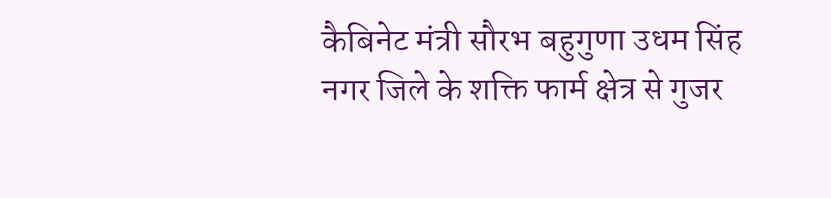कैबिनेट मंत्री सौरभ बहुगुणा उधम सिंह नगर जिले के शक्ति फार्म क्षेत्र से गुजर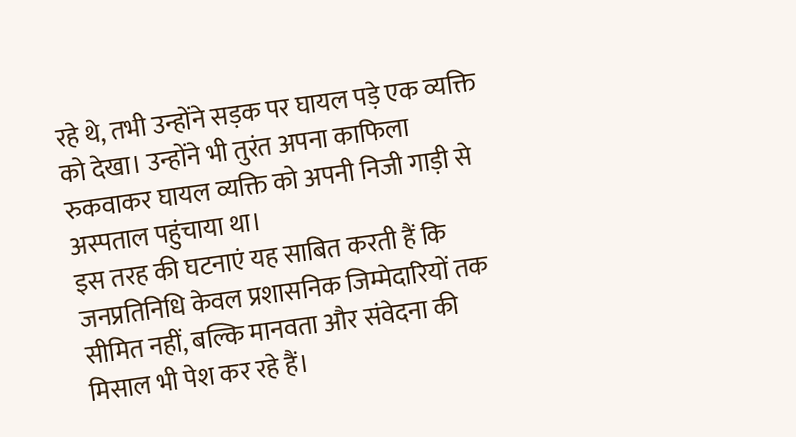रहे थे, तभी उन्होंने सड़क पर घायल पड़े एक व्यक्ति को देखा। उन्होंने भी तुरंत अपना काफिला रुकवाकर घायल व्यक्ति को अपनी निजी गाड़ी से अस्पताल पहुंचाया था।
इस तरह की घटनाएं यह साबित करती हैं कि जनप्रतिनिधि केवल प्रशासनिक जिम्मेदारियों तक सीमित नहीं, बल्कि मानवता और संवेदना की मिसाल भी पेश कर रहे हैं।